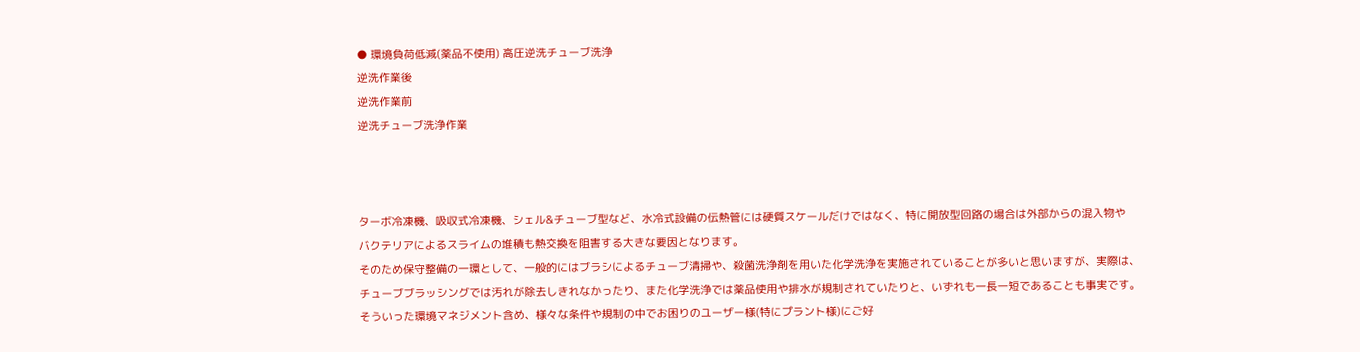● 環境負荷低減(薬品不使用) 高圧逆洗チューブ洗浄
逆洗作業後
逆洗作業前
逆洗チューブ洗浄作業



ターボ冷凍機、吸収式冷凍機、シェル&チューブ型など、水冷式設備の伝熱管には硬質スケールだけではなく、特に開放型回路の場合は外部からの混入物や
バクテリアによるスライムの堆積も熱交換を阻害する大きな要因となります。
そのため保守整備の一環として、一般的にはブラシによるチューブ清掃や、殺菌洗浄剤を用いた化学洗浄を実施されていることが多いと思いますが、実際は、
チューブブラッシングでは汚れが除去しきれなかったり、また化学洗浄では薬品使用や排水が規制されていたりと、いずれも一長一短であることも事実です。
そういった環境マネジメント含め、様々な条件や規制の中でお困りのユーザー様(特にプラント様)にご好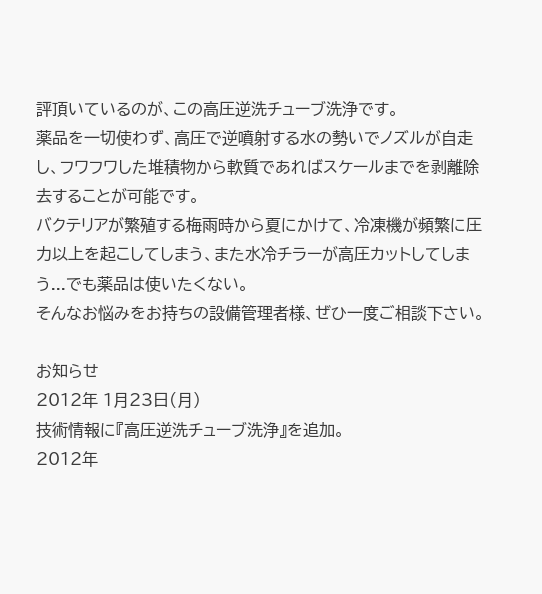評頂いているのが、この高圧逆洗チューブ洗浄です。
薬品を一切使わず、高圧で逆噴射する水の勢いでノズルが自走し、フワフワした堆積物から軟質であればスケールまでを剥離除去することが可能です。
バクテリアが繁殖する梅雨時から夏にかけて、冷凍機が頻繁に圧力以上を起こしてしまう、また水冷チラーが高圧カットしてしまう...でも薬品は使いたくない。
そんなお悩みをお持ちの設備管理者様、ぜひ一度ご相談下さい。

お知らせ
2012年 1月23日(月)
技術情報に『高圧逆洗チューブ洗浄』を追加。
2012年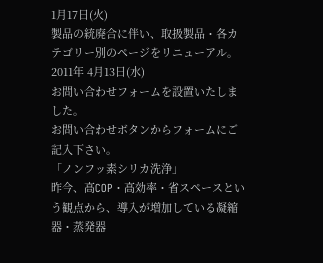1月17日(火)
製品の統廃合に伴い、取扱製品・各カテゴリー別のページをリニューアル。
2011年 4月13日(水)
お問い合わせフォームを設置いたしました。
お問い合わせボタンからフォームにご記入下さい。
「ノンフッ素シリカ洗浄」
昨今、高COP・高効率・省スペースという観点から、導入が増加している凝縮器・蒸発器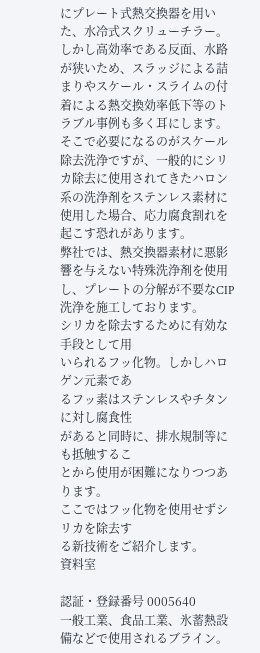にプレート式熱交換器を用いた、水冷式スクリューチラー。
しかし高効率である反面、水路が狭いため、スラッジによる詰まりやスケール・スライムの付着による熱交換効率低下等のトラブル事例も多く耳にします。
そこで必要になるのがスケール除去洗浄ですが、一般的にシリカ除去に使用されてきたハロン系の洗浄剤をステンレス素材に使用した場合、応力腐食割れを起こす恐れがあります。
弊社では、熱交換器素材に悪影響を与えない特殊洗浄剤を使用し、プレートの分解が不要なCIP洗浄を施工しております。
シリカを除去するために有効な手段として用
いられるフッ化物。しかしハロゲン元素であ
るフッ素はステンレスやチタンに対し腐食性
があると同時に、排水規制等にも抵触するこ
とから使用が困難になりつつあります。
ここではフッ化物を使用せずシリカを除去す
る新技術をご紹介します。
資料室

認証・登録番号 0005640
一般工業、食品工業、氷蓄熱設備などで使用されるブライン。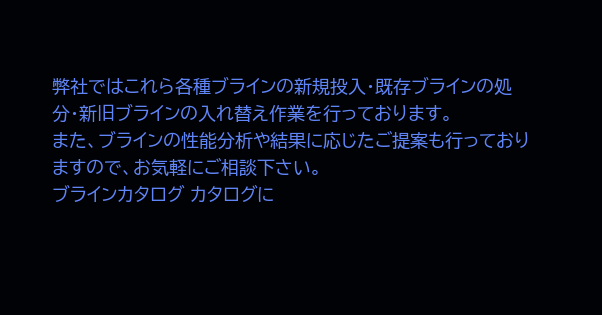弊社ではこれら各種ブラインの新規投入・既存ブラインの処分・新旧ブラインの入れ替え作業を行っております。
また、ブラインの性能分析や結果に応じたご提案も行っておりますので、お気軽にご相談下さい。
ブラインカタログ カタログに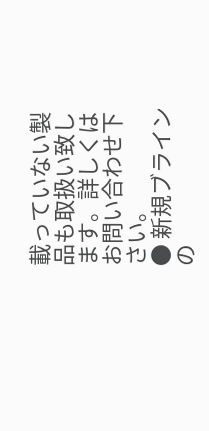載っていない製品も取扱い致します。詳しくはお問い合わせ下さい。
● 新規ブラインの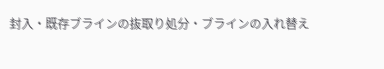封入・既存ブラインの抜取り処分・ブラインの入れ替え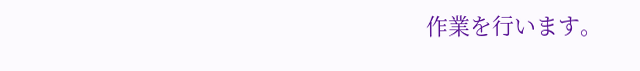作業を行います。